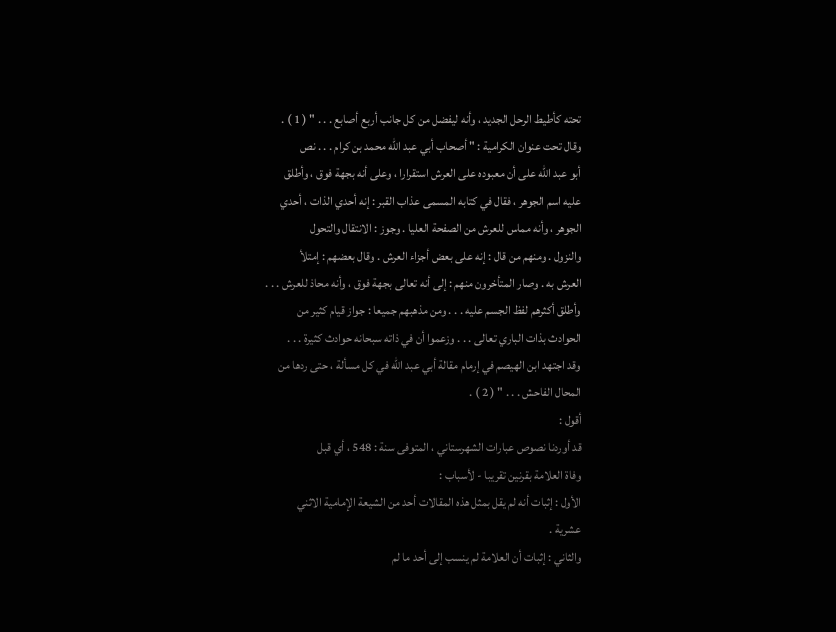تحته كأطيط الرحل الجديد ، وأنه ليفضل من كل جانب أربع أصابع . . . " ( 1 ) .
وقال تحت عنوان الكرامية : " أصحاب أبي عبد الله محمد بن كرام . . . نص
أبو عبد الله على أن معبوده على العرش استقرارا ، وعلى أنه بجهة فوق ، وأطلق
عليه اسم الجوهر ، فقال في كتابه المسمى عذاب القبر : إنه أحدي الذات ، أحدي
الجوهر ، وأنه مماس للعرش من الصفحة العليا . وجوز : الانتقال والتحول
والنزول . ومنهم من قال : إنه على بعض أجزاء العرش . وقال بعضهم : إمتلأ
العرش به . وصار المتأخرون منهم : إلى أنه تعالى بجهة فوق ، وأنه محاذ للعرش . . .
وأطلق أكثرهم لفظ الجسم عليه . . . ومن مذهبهم جميعا : جواز قيام كثير من
الحوادث بذات الباري تعالى . . . وزعموا أن في ذاته سبحانه حوادث كثيرة . . .
وقد اجتهد ابن الهيصم في إرمام مقالة أبي عبد الله في كل مسألة ، حتى ردها من
المحال الفاحش . . . " ( 2 ) .
أقول :
قد أوردنا نصوص عبارات الشهرستاني ، المتوفى سنة : 548 ، أي قبل
وفاة العلامة بقرنين تقريبا - لأسباب :
الأول : إثبات أنه لم يقل بمثل هذه المقالات أحد من الشيعة الإمامية الاثني
عشرية .
والثاني : إثبات أن العلامة لم ينسب إلى أحد ما لم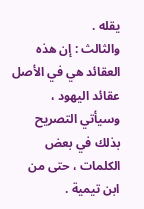يقله .
والثالث : إن هذه العقائد هي في الأصل عقائد اليهود ، وسيأتي التصريح
بذلك في بعض الكلمات ، حتى من ابن تيمية .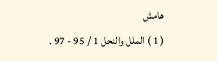هامش
( 1 ) الملل والنحل 1 / 95 - 97 .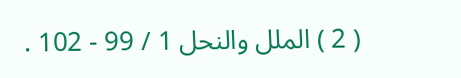( 2 ) الملل والنحل 1 / 99 - 102 .